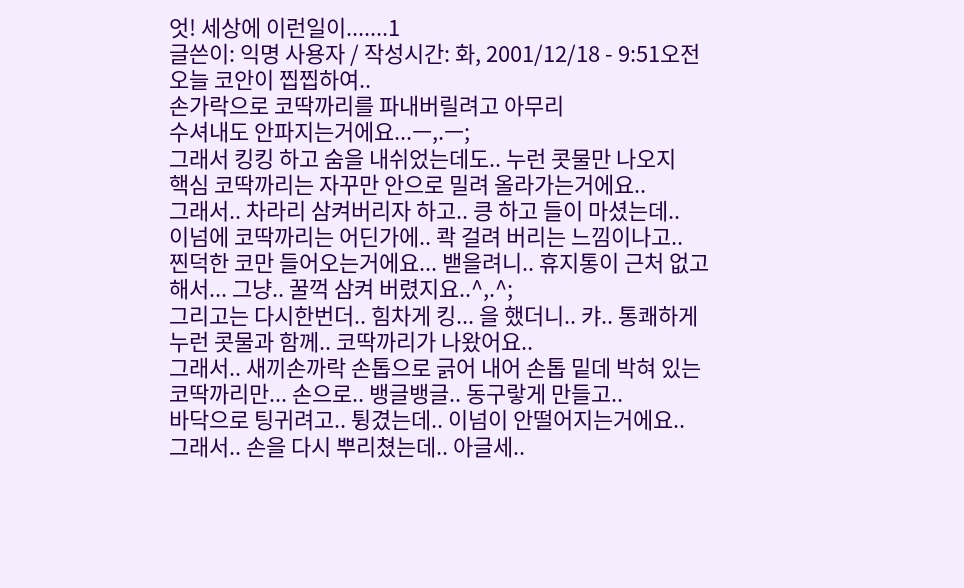엇! 세상에 이런일이.......1
글쓴이: 익명 사용자 / 작성시간: 화, 2001/12/18 - 9:51오전
오늘 코안이 찝찝하여..
손가락으로 코딱까리를 파내버릴려고 아무리
수셔내도 안파지는거에요...ㅡ,.ㅡ;
그래서 킹킹 하고 숨을 내쉬었는데도.. 누런 콧물만 나오지
핵심 코딱까리는 자꾸만 안으로 밀려 올라가는거에요..
그래서.. 차라리 삼켜버리자 하고.. 킁 하고 들이 마셨는데..
이넘에 코딱까리는 어딘가에.. 콱 걸려 버리는 느낌이나고..
찐덕한 코만 들어오는거에요... 밷을려니.. 휴지통이 근처 없고
해서... 그냥.. 꿀꺽 삼켜 버렸지요..^,.^;
그리고는 다시한번더.. 힘차게 킹... 을 했더니.. 캬.. 통쾌하게
누런 콧물과 함께.. 코딱까리가 나왔어요..
그래서.. 새끼손까락 손톱으로 긁어 내어 손톱 밑데 박혀 있는
코딱까리만... 손으로.. 뱅글뱅글.. 동구랗게 만들고..
바닥으로 팅귀려고.. 튕겼는데.. 이넘이 안떨어지는거에요..
그래서.. 손을 다시 뿌리쳤는데.. 아글세..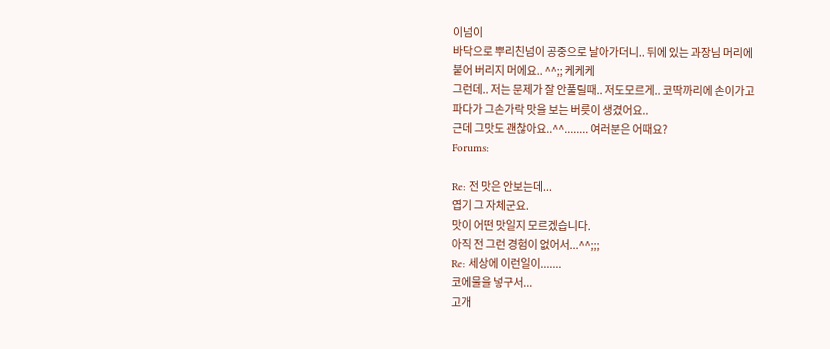이넘이
바닥으로 뿌리친넘이 공중으로 날아가더니.. 뒤에 있는 과장님 머리에
붙어 버리지 머에요.. ^^;; 케케케
그런데.. 저는 문제가 잘 안풀릴때.. 저도모르게.. 코딱까리에 손이가고
파다가 그손가락 맛을 보는 버릇이 생겼어요..
근데 그맛도 괜찮아요..^^........ 여러분은 어때요?
Forums:

Re: 전 맛은 안보는데...
엽기 그 자체군요.
맛이 어떤 맛일지 모르겠습니다.
아직 전 그런 경험이 없어서...^^;;;
Re: 세상에 이런일이.......
코에물을 넣구서...
고개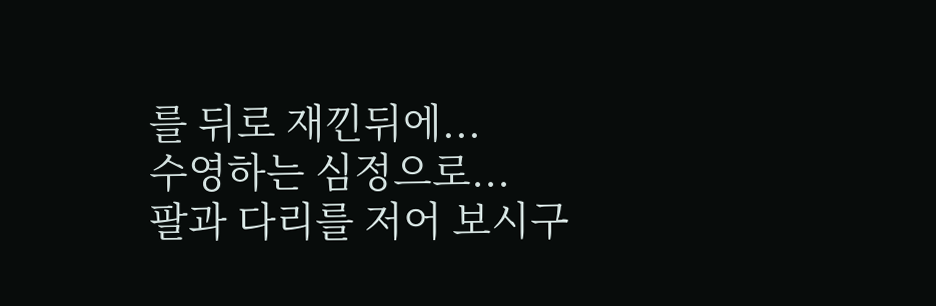를 뒤로 재낀뒤에...
수영하는 심정으로...
팔과 다리를 저어 보시구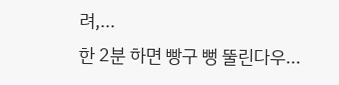려,...
한 2분 하면 빵구 뻥 뚤린다우...